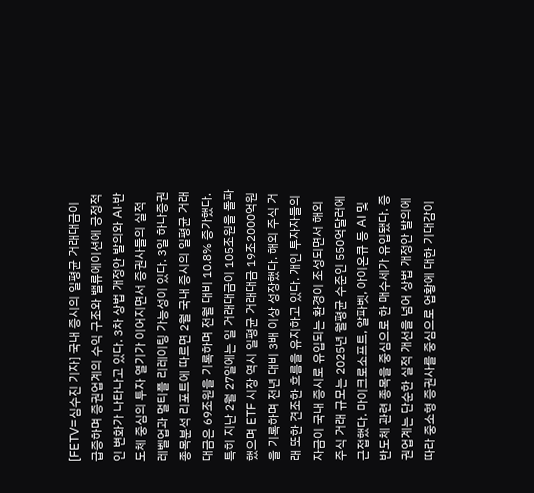[FETV=심수진 기자] 국내 증시의 일평균 거래대금이 급증하며 증권업계의 수익 구조와 밸류에이션에 긍정적인 변화가 나타나고 있다. 3차 상법 개정안 발의와 AI·반도체 중심의 투자 열기가 이어지면서 증권사들의 실적 레벨업과 멀티플 리레이팅 가능성이 있다. 3일 하나증권 종목분석 리포트에 따르면 2월 국내 증시의 일평균 거래대금은 69조원을 기록하며 전월 대비 10.8% 증가했다. 특히 지난 2월 27일에는 일 거래대금이 105조원을 돌파했으며 ETF 시장 역시 일평균 거래대금 19조2000억원을 기록하며 전년 대비 3배 이상 성장했다. 해외 주식 거래 또한 견조한 흐름을 유지하고 있다. 개인 투자자들의 자금이 국내 증시로 유입되는 환경이 조성되면서 해외 주식 거래 규모는 2025년 월평균 수준인 550억달러에 근접했다. 마이크로소프트, 알파벳, 아이온큐 등 AI 및 반도체 관련 종목을 중심으로 한 매수세가 유입됐다. 증권업계는 단순한 실적 개선을 넘어 상법 개정안 발의에 따라 중소형 증권사를 중심으로 업황에 대한 기대감이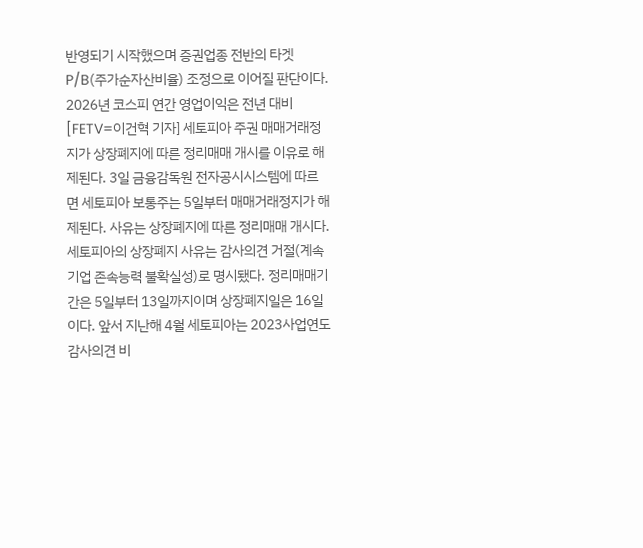반영되기 시작했으며 증권업종 전반의 타겟 P/B(주가순자산비율) 조정으로 이어질 판단이다. 2026년 코스피 연간 영업이익은 전년 대비
[FETV=이건혁 기자] 세토피아 주권 매매거래정지가 상장폐지에 따른 정리매매 개시를 이유로 해제된다. 3일 금융감독원 전자공시시스템에 따르면 세토피아 보통주는 5일부터 매매거래정지가 해제된다. 사유는 상장폐지에 따른 정리매매 개시다. 세토피아의 상장폐지 사유는 감사의견 거절(계속기업 존속능력 불확실성)로 명시됐다. 정리매매기간은 5일부터 13일까지이며 상장폐지일은 16일이다. 앞서 지난해 4월 세토피아는 2023사업연도 감사의견 비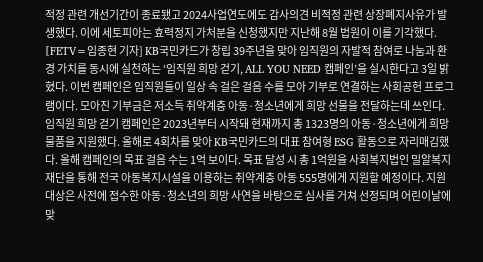적정 관련 개선기간이 종료됐고 2024사업연도에도 감사의견 비적정 관련 상장폐지사유가 발생했다. 이에 세토피아는 효력정지 가처분을 신청했지만 지난해 8월 법원이 이를 기각했다.
[FETV=임종현 기자] KB국민카드가 창립 39주년을 맞아 임직원의 자발적 참여로 나눔과 환경 가치를 동시에 실천하는 ‘임직원 희망 걷기, ALL YOU NEED 캠페인’을 실시한다고 3일 밝혔다. 이번 캠페인은 임직원들이 일상 속 걸은 걸음 수를 모아 기부로 연결하는 사회공헌 프로그램이다. 모아진 기부금은 저소득 취약계층 아동·청소년에게 희망 선물을 전달하는데 쓰인다. 임직원 희망 걷기 캠페인은 2023년부터 시작돼 현재까지 총 1323명의 아동·청소년에게 희망 물품을 지원했다. 올해로 4회차를 맞아 KB국민카드의 대표 참여형 ESG 활동으로 자리매김했다. 올해 캠페인의 목표 걸음 수는 1억 보이다. 목표 달성 시 총 1억원을 사회복지법인 밀알복지재단을 통해 전국 아동복지시설을 이용하는 취약계층 아동 555명에게 지원할 예정이다. 지원 대상은 사전에 접수한 아동·청소년의 희망 사연을 바탕으로 심사를 거쳐 선정되며 어린이날에 맞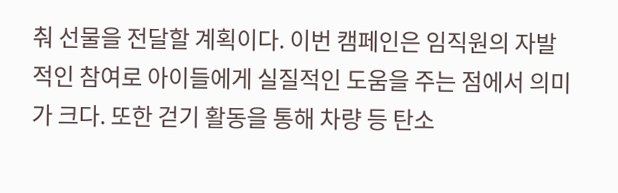춰 선물을 전달할 계획이다. 이번 캠페인은 임직원의 자발적인 참여로 아이들에게 실질적인 도움을 주는 점에서 의미가 크다. 또한 걷기 활동을 통해 차량 등 탄소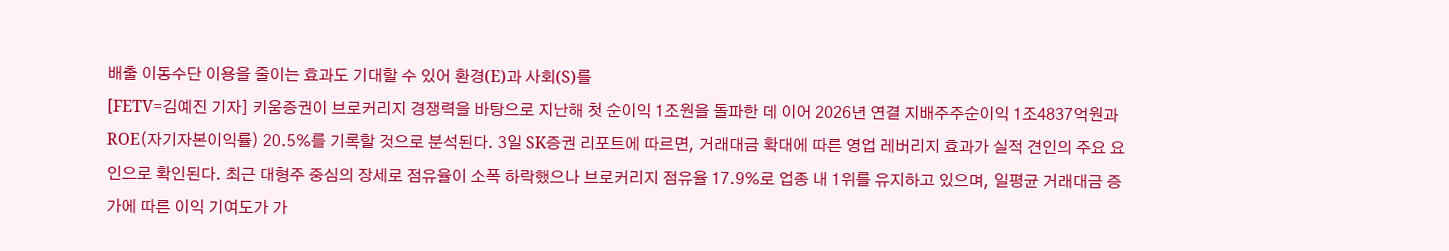배출 이동수단 이용을 줄이는 효과도 기대할 수 있어 환경(E)과 사회(S)를
[FETV=김예진 기자] 키움증권이 브로커리지 경쟁력을 바탕으로 지난해 첫 순이익 1조원을 돌파한 데 이어 2026년 연결 지배주주순이익 1조4837억원과 ROE(자기자본이익률) 20.5%를 기록할 것으로 분석된다. 3일 SK증권 리포트에 따르면, 거래대금 확대에 따른 영업 레버리지 효과가 실적 견인의 주요 요인으로 확인된다. 최근 대형주 중심의 장세로 점유율이 소폭 하락했으나 브로커리지 점유율 17.9%로 업종 내 1위를 유지하고 있으며, 일평균 거래대금 증가에 따른 이익 기여도가 가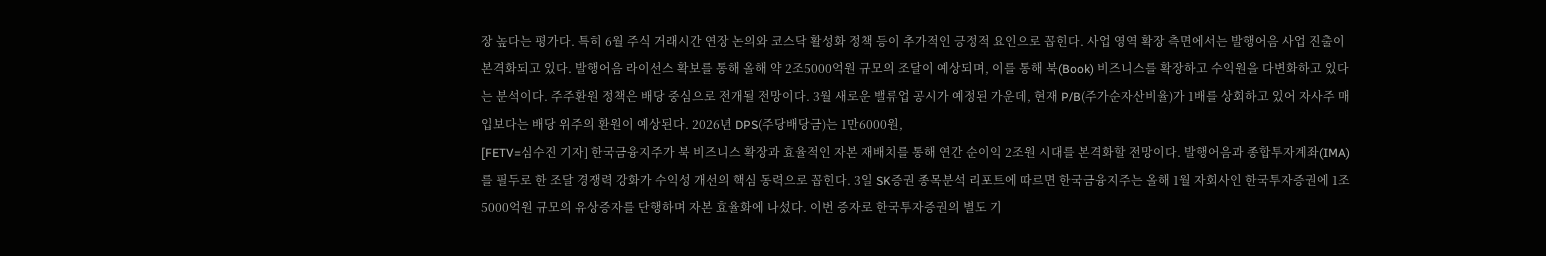장 높다는 평가다. 특히 6월 주식 거래시간 연장 논의와 코스닥 활성화 정책 등이 추가적인 긍정적 요인으로 꼽힌다. 사업 영역 확장 측면에서는 발행어음 사업 진출이 본격화되고 있다. 발행어음 라이선스 확보를 통해 올해 약 2조5000억원 규모의 조달이 예상되며, 이를 통해 북(Book) 비즈니스를 확장하고 수익원을 다변화하고 있다는 분석이다. 주주환원 정책은 배당 중심으로 전개될 전망이다. 3월 새로운 밸류업 공시가 예정된 가운데, 현재 P/B(주가순자산비율)가 1배를 상회하고 있어 자사주 매입보다는 배당 위주의 환원이 예상된다. 2026년 DPS(주당배당금)는 1만6000원,
[FETV=심수진 기자] 한국금융지주가 북 비즈니스 확장과 효율적인 자본 재배치를 통해 연간 순이익 2조원 시대를 본격화할 전망이다. 발행어음과 종합투자계좌(IMA)를 필두로 한 조달 경쟁력 강화가 수익성 개선의 핵심 동력으로 꼽힌다. 3일 SK증권 종목분석 리포트에 따르면 한국금융지주는 올해 1월 자회사인 한국투자증권에 1조5000억원 규모의 유상증자를 단행하며 자본 효율화에 나섰다. 이번 증자로 한국투자증권의 별도 기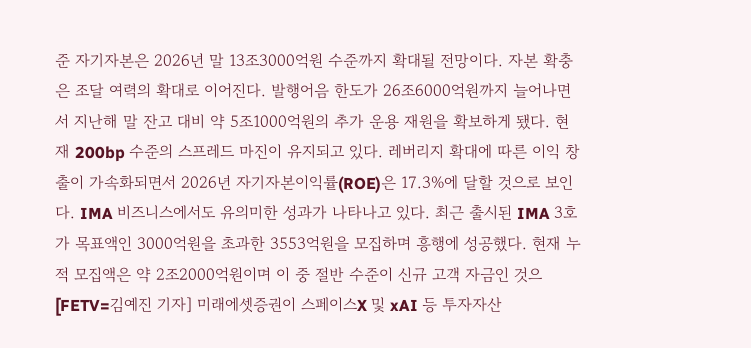준 자기자본은 2026년 말 13조3000억원 수준까지 확대될 전망이다. 자본 확충은 조달 여력의 확대로 이어진다. 발행어음 한도가 26조6000억원까지 늘어나면서 지난해 말 잔고 대비 약 5조1000억원의 추가 운용 재원을 확보하게 됐다. 현재 200bp 수준의 스프레드 마진이 유지되고 있다. 레버리지 확대에 따른 이익 창출이 가속화되면서 2026년 자기자본이익률(ROE)은 17.3%에 달할 것으로 보인다. IMA 비즈니스에서도 유의미한 성과가 나타나고 있다. 최근 출시된 IMA 3호가 목표액인 3000억원을 초과한 3553억원을 모집하며 흥행에 성공했다. 현재 누적 모집액은 약 2조2000억원이며 이 중 절반 수준이 신규 고객 자금인 것으
[FETV=김예진 기자] 미래에셋증권이 스페이스X 및 xAI 등 투자자산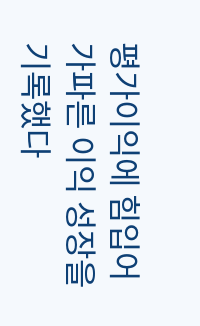평가이익에 힘입어 가파른 이익 성장을 기록했다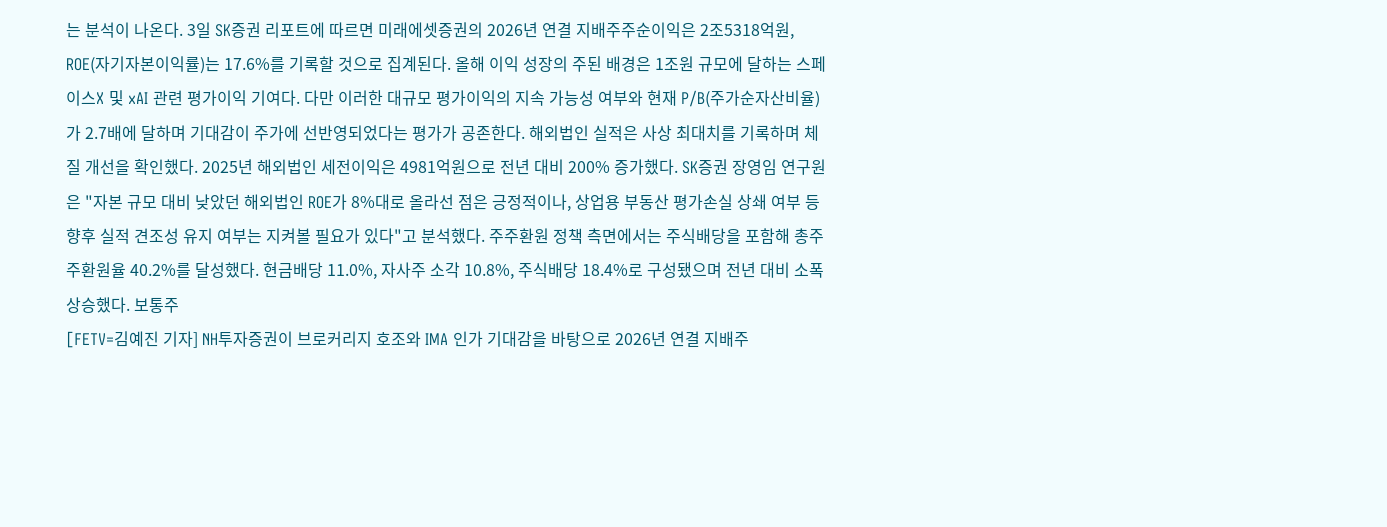는 분석이 나온다. 3일 SK증권 리포트에 따르면 미래에셋증권의 2026년 연결 지배주주순이익은 2조5318억원, ROE(자기자본이익률)는 17.6%를 기록할 것으로 집계된다. 올해 이익 성장의 주된 배경은 1조원 규모에 달하는 스페이스X 및 xAI 관련 평가이익 기여다. 다만 이러한 대규모 평가이익의 지속 가능성 여부와 현재 P/B(주가순자산비율)가 2.7배에 달하며 기대감이 주가에 선반영되었다는 평가가 공존한다. 해외법인 실적은 사상 최대치를 기록하며 체질 개선을 확인했다. 2025년 해외법인 세전이익은 4981억원으로 전년 대비 200% 증가했다. SK증권 장영임 연구원은 "자본 규모 대비 낮았던 해외법인 ROE가 8%대로 올라선 점은 긍정적이나, 상업용 부동산 평가손실 상쇄 여부 등 향후 실적 견조성 유지 여부는 지켜볼 필요가 있다"고 분석했다. 주주환원 정책 측면에서는 주식배당을 포함해 총주주환원율 40.2%를 달성했다. 현금배당 11.0%, 자사주 소각 10.8%, 주식배당 18.4%로 구성됐으며 전년 대비 소폭 상승했다. 보통주
[FETV=김예진 기자] NH투자증권이 브로커리지 호조와 IMA 인가 기대감을 바탕으로 2026년 연결 지배주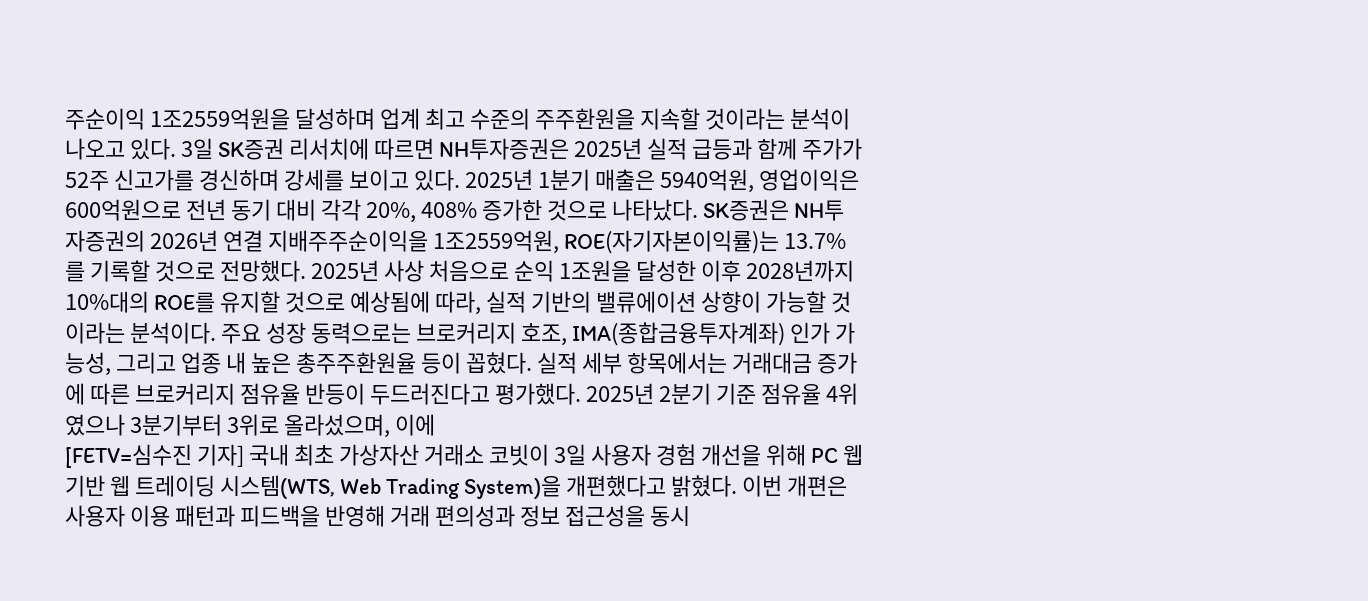주순이익 1조2559억원을 달성하며 업계 최고 수준의 주주환원을 지속할 것이라는 분석이 나오고 있다. 3일 SK증권 리서치에 따르면 NH투자증권은 2025년 실적 급등과 함께 주가가 52주 신고가를 경신하며 강세를 보이고 있다. 2025년 1분기 매출은 5940억원, 영업이익은 600억원으로 전년 동기 대비 각각 20%, 408% 증가한 것으로 나타났다. SK증권은 NH투자증권의 2026년 연결 지배주주순이익을 1조2559억원, ROE(자기자본이익률)는 13.7%를 기록할 것으로 전망했다. 2025년 사상 처음으로 순익 1조원을 달성한 이후 2028년까지 10%대의 ROE를 유지할 것으로 예상됨에 따라, 실적 기반의 밸류에이션 상향이 가능할 것이라는 분석이다. 주요 성장 동력으로는 브로커리지 호조, IMA(종합금융투자계좌) 인가 가능성, 그리고 업종 내 높은 총주주환원율 등이 꼽혔다. 실적 세부 항목에서는 거래대금 증가에 따른 브로커리지 점유율 반등이 두드러진다고 평가했다. 2025년 2분기 기준 점유율 4위였으나 3분기부터 3위로 올라섰으며, 이에
[FETV=심수진 기자] 국내 최초 가상자산 거래소 코빗이 3일 사용자 경험 개선을 위해 PC 웹 기반 웹 트레이딩 시스템(WTS, Web Trading System)을 개편했다고 밝혔다. 이번 개편은 사용자 이용 패턴과 피드백을 반영해 거래 편의성과 정보 접근성을 동시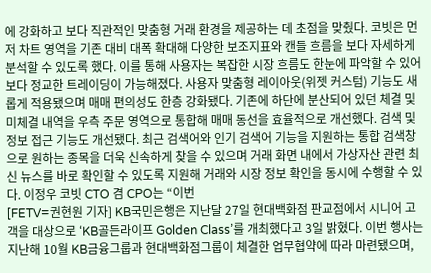에 강화하고 보다 직관적인 맞춤형 거래 환경을 제공하는 데 초점을 맞췄다. 코빗은 먼저 차트 영역을 기존 대비 대폭 확대해 다양한 보조지표와 캔들 흐름을 보다 자세하게 분석할 수 있도록 했다. 이를 통해 사용자는 복잡한 시장 흐름도 한눈에 파악할 수 있어 보다 정교한 트레이딩이 가능해졌다. 사용자 맞춤형 레이아웃(위젯 커스텀) 기능도 새롭게 적용됐으며 매매 편의성도 한층 강화됐다. 기존에 하단에 분산되어 있던 체결 및 미체결 내역을 우측 주문 영역으로 통합해 매매 동선을 효율적으로 개선했다. 검색 및 정보 접근 기능도 개선됐다. 최근 검색어와 인기 검색어 기능을 지원하는 통합 검색창으로 원하는 종목을 더욱 신속하게 찾을 수 있으며 거래 화면 내에서 가상자산 관련 최신 뉴스를 바로 확인할 수 있도록 지원해 거래와 시장 정보 확인을 동시에 수행할 수 있다. 이정우 코빗 CTO 겸 CPO는 “이번
[FETV=권현원 기자] KB국민은행은 지난달 27일 현대백화점 판교점에서 시니어 고객을 대상으로 ‘KB골든라이프 Golden Class’를 개최했다고 3일 밝혔다. 이번 행사는 지난해 10월 KB금융그룹과 현대백화점그룹이 체결한 업무협약에 따라 마련됐으며,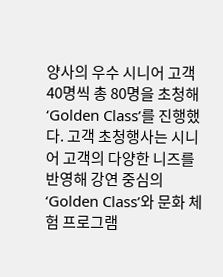양사의 우수 시니어 고객 40명씩 총 80명을 초청해 ‘Golden Class’를 진행했다. 고객 초청행사는 시니어 고객의 다양한 니즈를 반영해 강연 중심의 ‘Golden Class’와 문화 체험 프로그램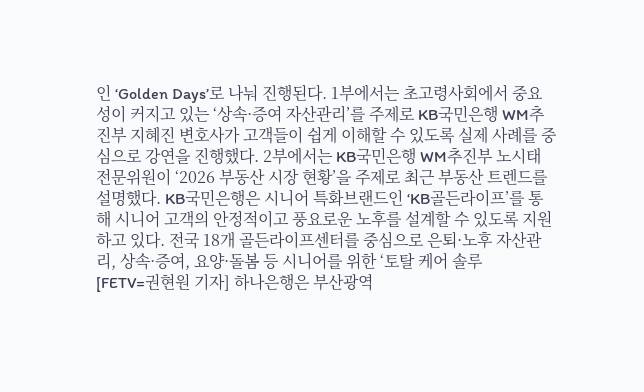인 ‘Golden Days’로 나눠 진행된다. 1부에서는 초고령사회에서 중요성이 커지고 있는 ‘상속·증여 자산관리’를 주제로 KB국민은행 WM추진부 지혜진 변호사가 고객들이 쉽게 이해할 수 있도록 실제 사례를 중심으로 강연을 진행했다. 2부에서는 KB국민은행 WM추진부 노시태 전문위원이 ‘2026 부동산 시장 현황’을 주제로 최근 부동산 트렌드를 설명했다. KB국민은행은 시니어 특화브랜드인 ‘KB골든라이프’를 통해 시니어 고객의 안정적이고 풍요로운 노후를 설계할 수 있도록 지원하고 있다. 전국 18개 골든라이프센터를 중심으로 은퇴·노후 자산관리, 상속·증여, 요양·돌봄 등 시니어를 위한 ‘토탈 케어 솔루
[FETV=권현원 기자] 하나은행은 부산광역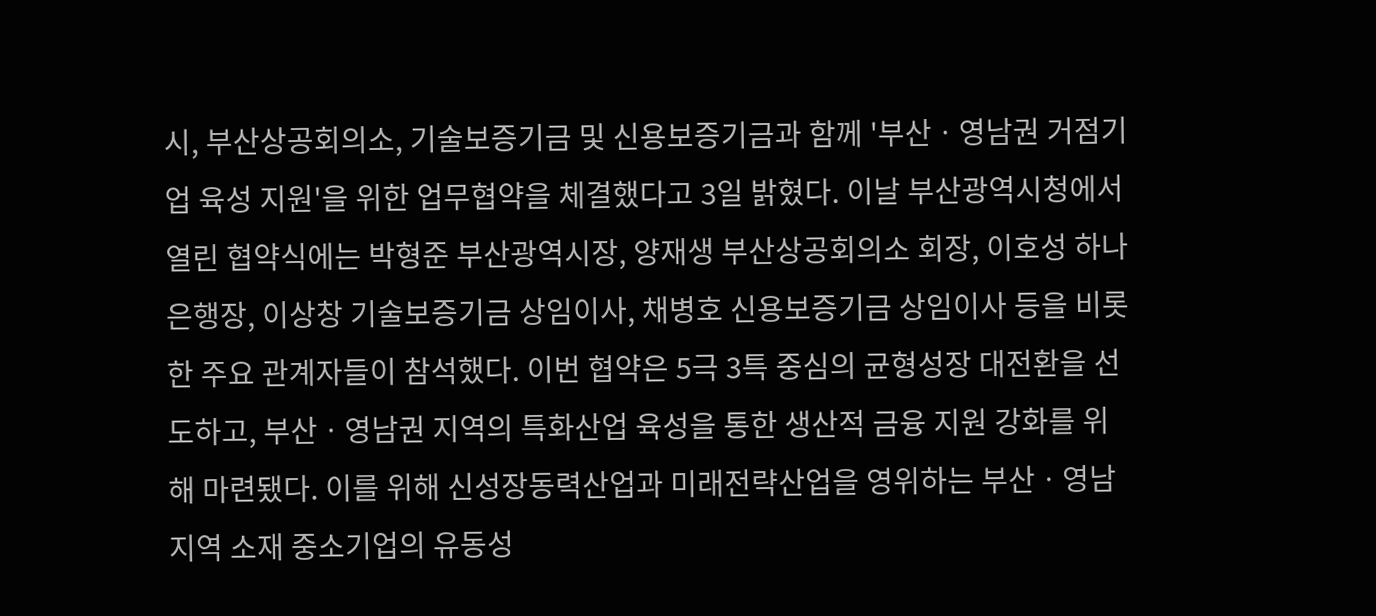시, 부산상공회의소, 기술보증기금 및 신용보증기금과 함께 '부산ㆍ영남권 거점기업 육성 지원'을 위한 업무협약을 체결했다고 3일 밝혔다. 이날 부산광역시청에서 열린 협약식에는 박형준 부산광역시장, 양재생 부산상공회의소 회장, 이호성 하나은행장, 이상창 기술보증기금 상임이사, 채병호 신용보증기금 상임이사 등을 비롯한 주요 관계자들이 참석했다. 이번 협약은 5극 3특 중심의 균형성장 대전환을 선도하고, 부산ㆍ영남권 지역의 특화산업 육성을 통한 생산적 금융 지원 강화를 위해 마련됐다. 이를 위해 신성장동력산업과 미래전략산업을 영위하는 부산ㆍ영남지역 소재 중소기업의 유동성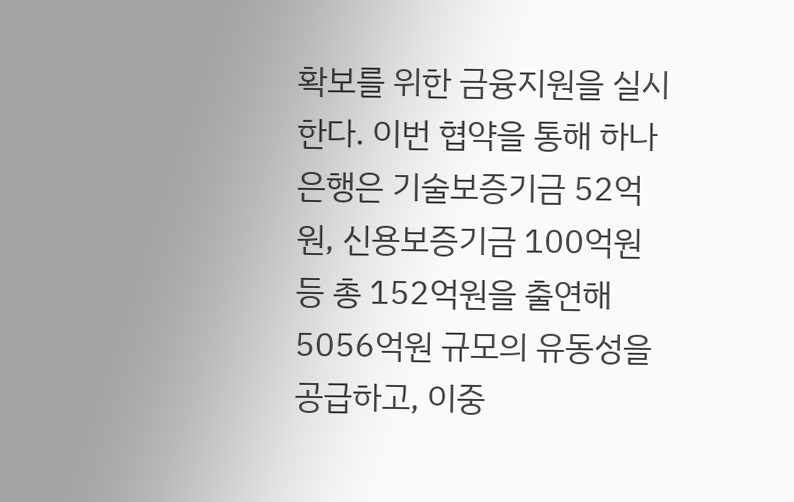확보를 위한 금융지원을 실시한다. 이번 협약을 통해 하나은행은 기술보증기금 52억원, 신용보증기금 100억원 등 총 152억원을 출연해 5056억원 규모의 유동성을 공급하고, 이중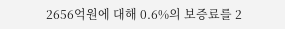2656억원에 대해 0.6%의 보증료를 2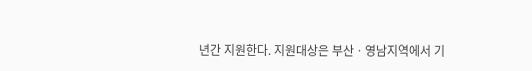년간 지원한다. 지원대상은 부산ㆍ영남지역에서 기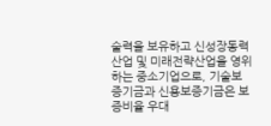술력을 보유하고 신성장동력산업 및 미래전략산업을 영위하는 중소기업으로, 기술보증기금과 신용보증기금은 보증비율 우대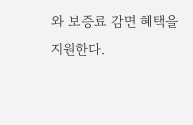와 보증료 감면 혜택을 지원한다.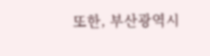또한, 부산광역시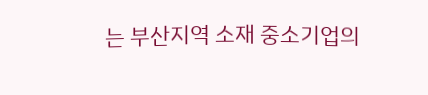는 부산지역 소재 중소기업의